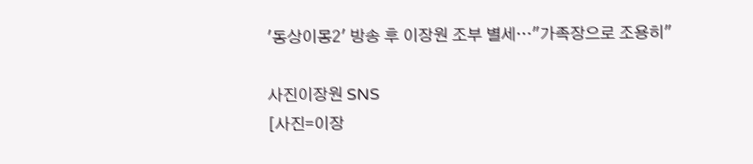'동상이몽2' 방송 후 이장원 조부 별세…"가족장으로 조용히"

사진이장원 SNS
[사진=이장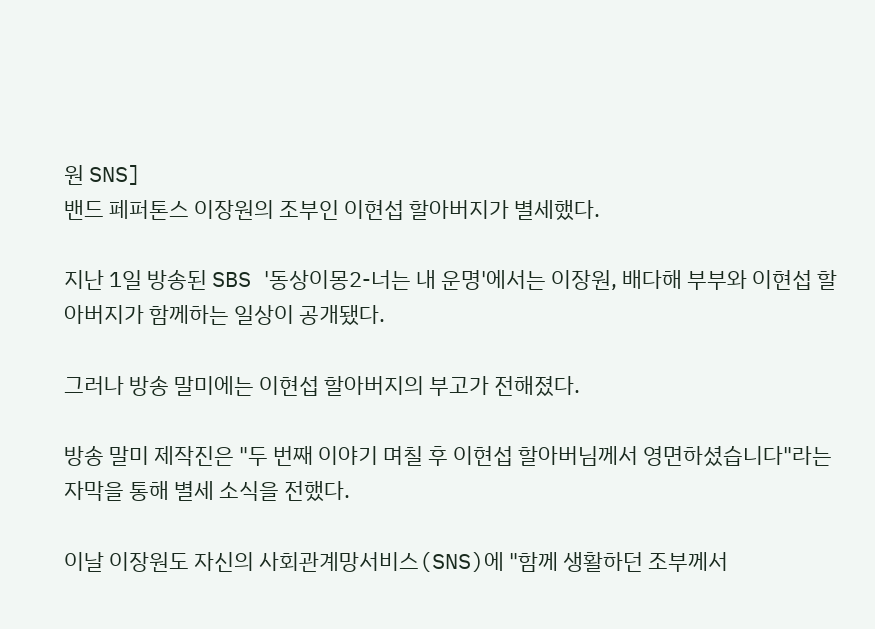원 SNS]
밴드 페퍼톤스 이장원의 조부인 이현섭 할아버지가 별세했다.

지난 1일 방송된 SBS '동상이몽2-너는 내 운명'에서는 이장원, 배다해 부부와 이현섭 할아버지가 함께하는 일상이 공개됐다.

그러나 방송 말미에는 이현섭 할아버지의 부고가 전해졌다.

방송 말미 제작진은 "두 번째 이야기 며칠 후 이현섭 할아버님께서 영면하셨습니다"라는 자막을 통해 별세 소식을 전했다.

이날 이장원도 자신의 사회관계망서비스(SNS)에 "함께 생활하던 조부께서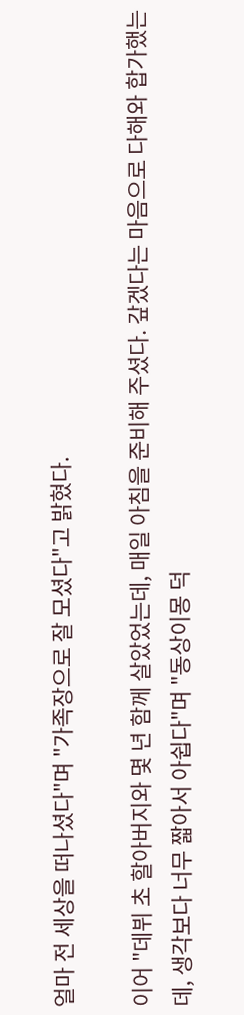얼마 전 세상을 떠나셨다"며 "가족장으로 잘 모셨다"고 밝혔다.

이어 "데뷔 초 할아버지와 몇 년 함께 살았었는데, 매일 아침을 준비해 주셨다. 갚겠다는 마음으로 다해와 합가했는데, 생각보다 너무 짧아서 아쉽다"며 "동상이몽 덕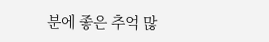분에 좋은 추억 많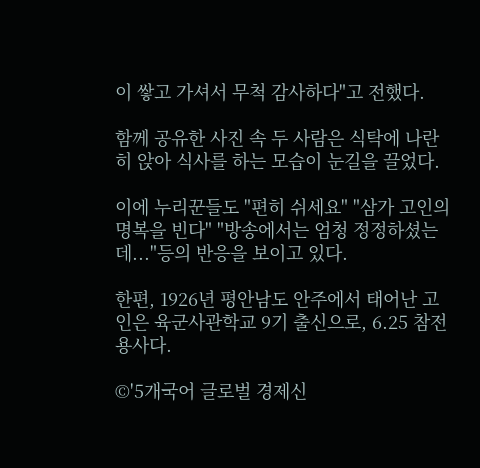이 쌓고 가셔서 무척 감사하다"고 전했다.

함께 공유한 사진 속 두 사람은 식탁에 나란히 앉아 식사를 하는 모습이 눈길을 끌었다.

이에 누리꾼들도 "편히 쉬세요" "삼가 고인의 명복을 빈다" "방송에서는 엄청 정정하셨는데..."등의 반응을 보이고 있다.

한편, 1926년 평안남도 안주에서 태어난 고인은 육군사관학교 9기 출신으로, 6.25 참전용사다.

©'5개국어 글로벌 경제신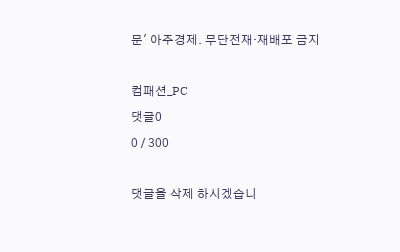문' 아주경제. 무단전재·재배포 금지

컴패션_PC
댓글0
0 / 300

댓글을 삭제 하시겠습니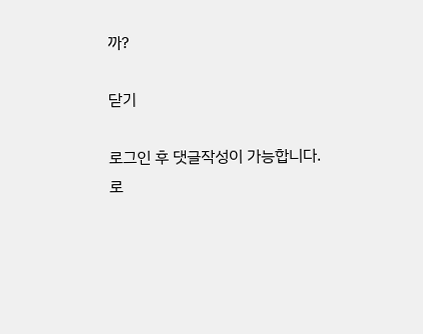까?

닫기

로그인 후 댓글작성이 가능합니다.
로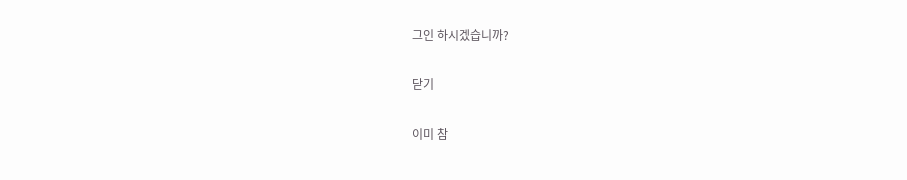그인 하시겠습니까?

닫기

이미 참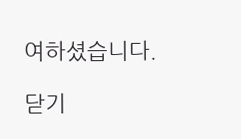여하셨습니다.

닫기